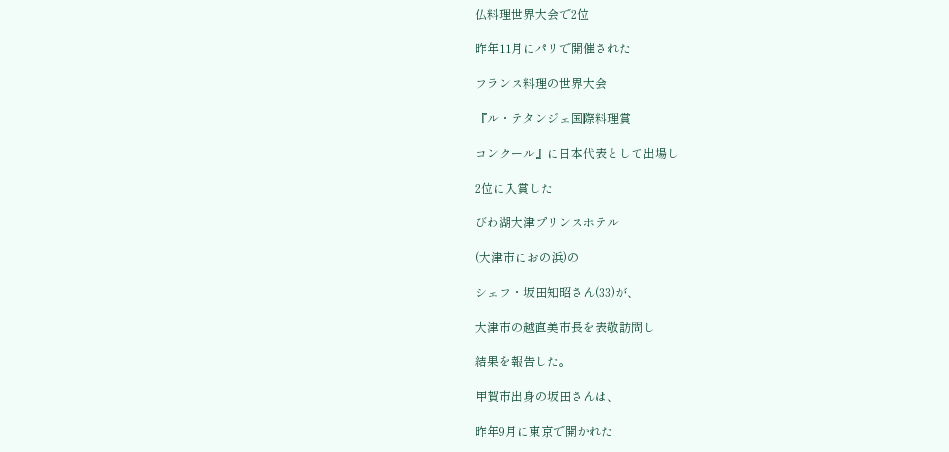仏料理世界大会で2位

昨年11月にパリで開催された

フランス料理の世界大会

『ル・テタンジェ国際料理賞

コンクール』に日本代表として出場し

2位に入賞した

びわ湖大津プリンスホテル

(大津市におの浜)の

シェフ・坂田知昭さん(33)が、

大津市の越直美市長を表敬訪問し

結果を報告した。

甲賀市出身の坂田さんは、

昨年9月に東京で開かれた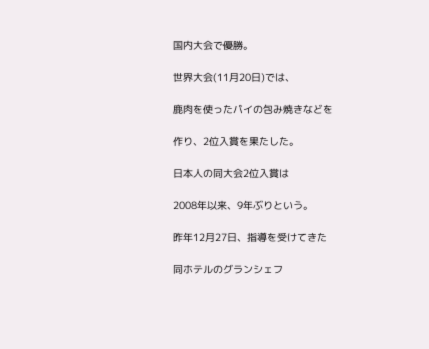国内大会で優勝。

世界大会(11月20日)では、

鹿肉を使ったパイの包み焼きなどを

作り、2位入賞を果たした。

日本人の同大会2位入賞は

2008年以来、9年ぶりという。

昨年12月27日、指導を受けてきた

同ホテルのグランシェフ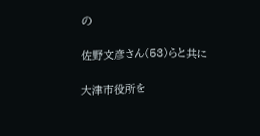の

佐野文彦さん(53)らと共に

大津市役所を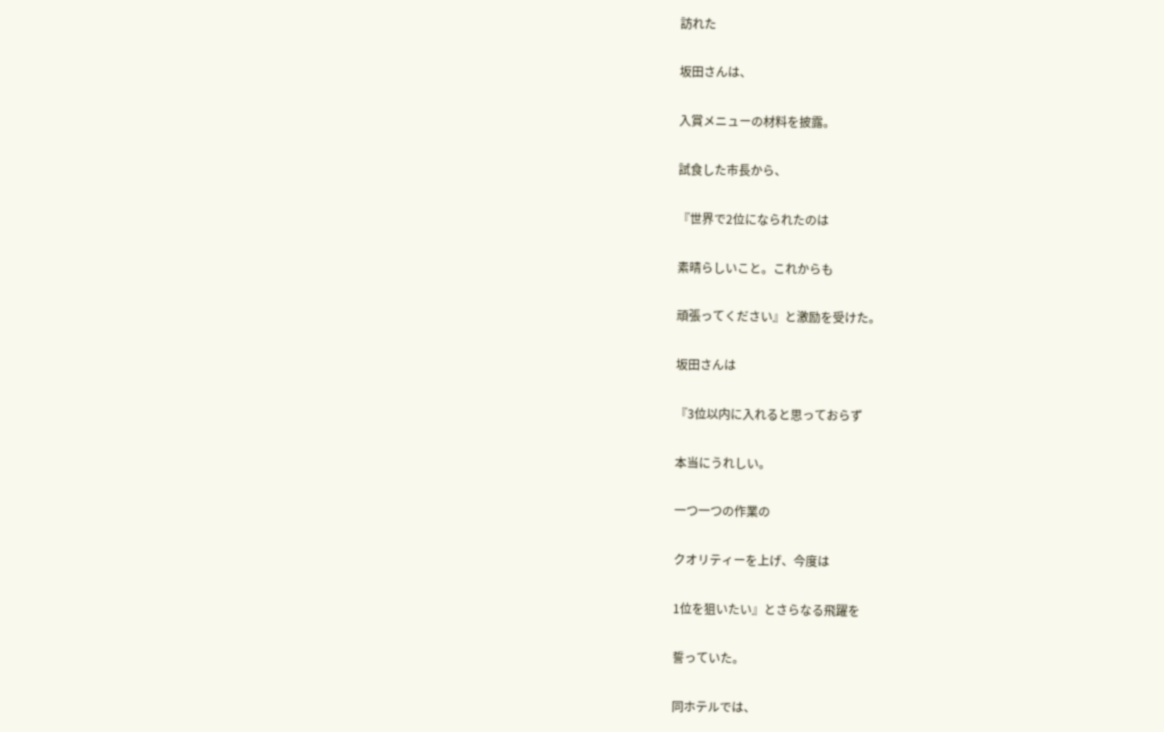訪れた

坂田さんは、

入賞メニューの材料を披露。

試食した市長から、

『世界で2位になられたのは

素晴らしいこと。これからも

頑張ってください』と激励を受けた。

坂田さんは

『3位以内に入れると思っておらず

本当にうれしい。

一つ一つの作業の

クオリティーを上げ、今度は

1位を狙いたい』とさらなる飛躍を

誓っていた。

同ホテルでは、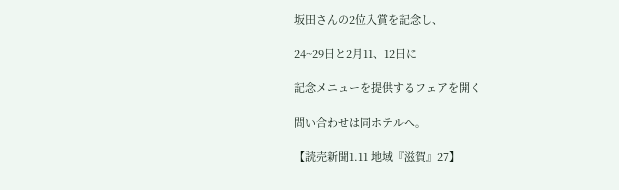坂田さんの2位入賞を記念し、

24~29日と2月11、12日に

記念メニューを提供するフェアを開く

問い合わせは同ホテルへ。

【読売新聞1.11 地域『滋賀』27】